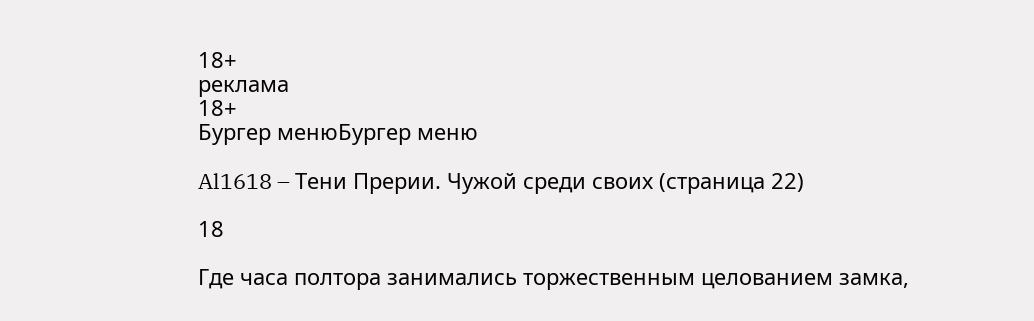18+
реклама
18+
Бургер менюБургер меню

Al1618 – Тени Прерии. Чужой среди своих (страница 22)

18

Где часа полтора занимались торжественным целованием замка,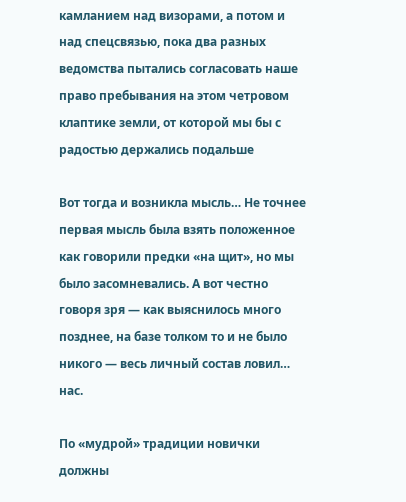камланием над визорами, а потом и над спецсвязью, пока два разных ведомства пытались согласовать наше право пребывания на этом четровом клаптике земли, от которой мы бы с радостью держались подальше

Вот тогда и возникла мысль… Не точнее первая мысль была взять положенное как говорили предки «на щит», но мы было засомневались. А вот честно говоря зря — как выяснилось много позднее, на базе толком то и не было никого — весь личный состав ловил… нас.

По «мудрой» традиции новички должны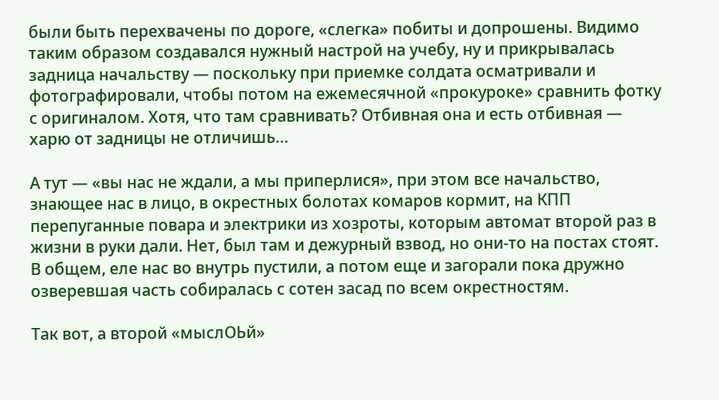были быть перехвачены по дороге, «слегка» побиты и допрошены. Видимо таким образом создавался нужный настрой на учебу, ну и прикрывалась задница начальству — поскольку при приемке солдата осматривали и фотографировали, чтобы потом на ежемесячной «прокуроке» сравнить фотку с оригиналом. Хотя, что там сравнивать? Отбивная она и есть отбивная — харю от задницы не отличишь…

А тут — «вы нас не ждали, а мы приперлися», при этом все начальство, знающее нас в лицо, в окрестных болотах комаров кормит, на КПП перепуганные повара и электрики из хозроты, которым автомат второй раз в жизни в руки дали. Нет, был там и дежурный взвод, но они-то на постах стоят. В общем, еле нас во внутрь пустили, а потом еще и загорали пока дружно озверевшая часть собиралась с сотен засад по всем окрестностям.

Так вот, а второй «мыслОЬй»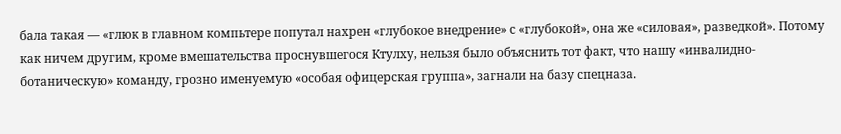бала такая — «глюк в главном компьтере попутал нахрен «глубокое внедрение» с «глубокой», она же «силовая», разведкой». Потому как ничем другим, кроме вмешательства проснувшегося Ктулху, нельзя было объяснить тот факт, что нашу «инвалидно-ботаническую» команду, грозно именуемую «особая офицерская группа», загнали на базу спецназа.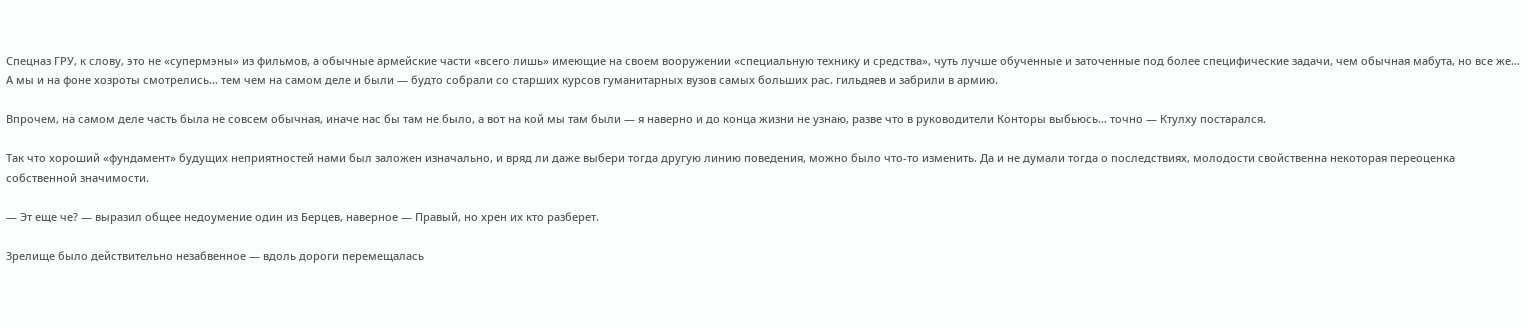Спецназ ГРУ, к слову, это не «супермэны» из фильмов, а обычные армейские части «всего лишь» имеющие на своем вооружении «специальную технику и средства», чуть лучше обученные и заточенные под более специфические задачи, чем обычная мабута, но все же… А мы и на фоне хозроты смотрелись… тем чем на самом деле и были — будто собрали со старших курсов гуманитарных вузов самых больших рас. гильдяев и забрили в армию.

Впрочем, на самом деле часть была не совсем обычная, иначе нас бы там не было, а вот на кой мы там были — я наверно и до конца жизни не узнаю, разве что в руководители Конторы выбьюсь… точно — Ктулху постарался.

Так что хороший «фундамент» будущих неприятностей нами был заложен изначально, и вряд ли даже выбери тогда другую линию поведения, можно было что-то изменить. Да и не думали тогда о последствиях, молодости свойственна некоторая переоценка собственной значимости.

— Эт еще че? — выразил общее недоумение один из Берцев, наверное — Правый, но хрен их кто разберет.

Зрелище было действительно незабвенное — вдоль дороги перемещалась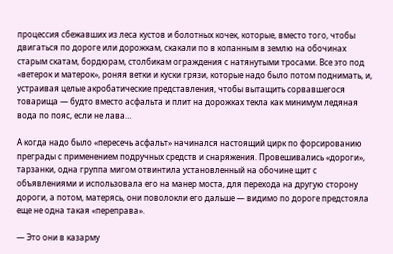процессия сбежавших из леса кустов и болотных кочек, которые, вместо того, чтобы двигаться по дороге или дорожкам, скакали по в копанным в землю на обочинах старым скатам, бордюрам, столбикам ограждения с натянутыми тросами. Все это под «ветерок и матерок», роняя ветки и куски грязи, которые надо было потом поднимать, и, устраивая целые акробатические представления, чтобы вытащить сорвавшегося товарища — будто вместо асфальта и плит на дорожках текла как минимум ледяная вода по пояс, если не лава…

А когда надо было «пересечь асфальт» начинался настоящий цирк по форсированию преграды с применением подручных средств и снаряжения. Провешивались «дороги», тарзанки, одна группа мигом отвинтила установленный на обочине щит с объявлениями и использовала его на манер моста, для перехода на другую сторону дороги, а потом, матерясь, они поволокли его дальше — видимо по дороге предстояла еще не одна такая «переправа».

— Это они в казарму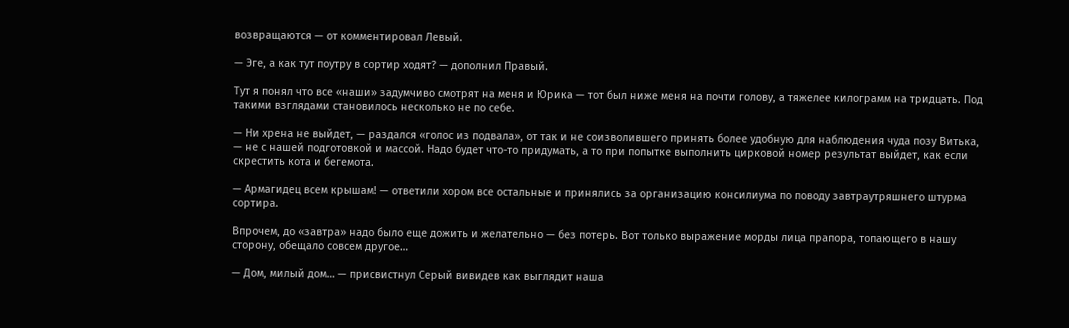возвращаются — от комментировал Левый.

— Эге, а как тут поутру в сортир ходят? — дополнил Правый.

Тут я понял что все «наши» задумчиво смотрят на меня и Юрика — тот был ниже меня на почти голову, а тяжелее килограмм на тридцать. Под такими взглядами становилось несколько не по себе.

— Ни хрена не выйдет, — раздался «голос из подвала», от так и не соизволившего принять более удобную для наблюдения чуда позу Витька, — не с нашей подготовкой и массой. Надо будет что-то придумать, а то при попытке выполнить цирковой номер результат выйдет, как если скрестить кота и бегемота.

— Армагидец всем крышам! — ответили хором все остальные и принялись за организацию консилиума по поводу завтраутряшнего штурма сортира.

Впрочем, до «завтра» надо было еще дожить и желательно — без потерь. Вот только выражение морды лица прапора, топающего в нашу сторону, обещало совсем другое…

— Дом, милый дом… — присвистнул Серый вивидев как выглядит наша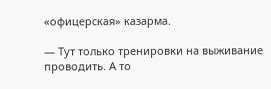«офицерская» казарма.

— Тут только тренировки на выживание проводить. А то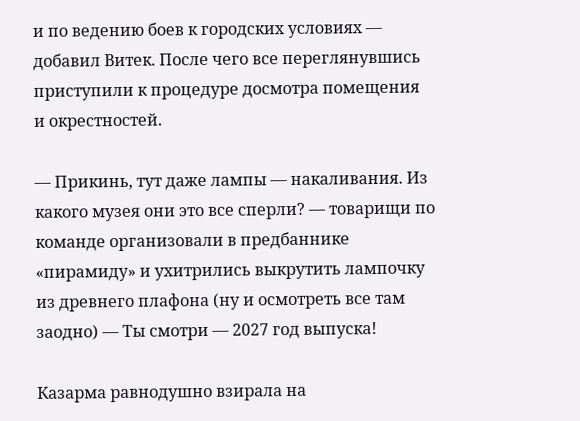и по ведению боев к городских условиях — добавил Витек. После чего все переглянувшись приступили к процедуре досмотра помещения и окрестностей.

— Прикинь, тут даже лампы — накаливания. Из какого музея они это все сперли? — товарищи по команде организовали в предбаннике «пирамиду» и ухитрились выкрутить лампочку из древнего плафона (ну и осмотреть все там заодно) — Ты смотри — 2027 год выпуска!

Казарма равнодушно взирала на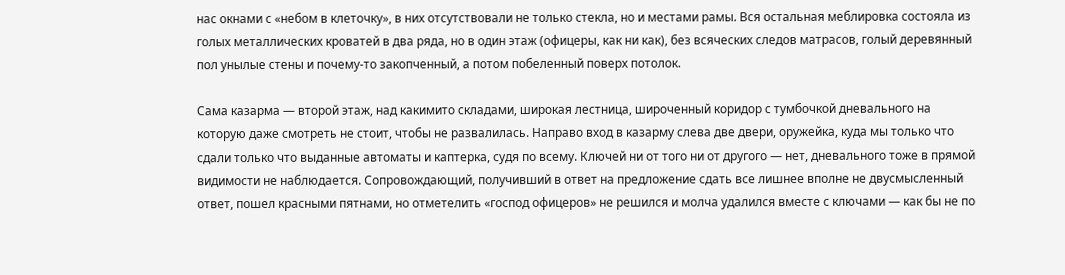нас окнами с «небом в клеточку», в них отсутствовали не только стекла, но и местами рамы. Вся остальная меблировка состояла из голых металлических кроватей в два ряда, но в один этаж (офицеры, как ни как), без всяческих следов матрасов, голый деревянный пол унылые стены и почему-то закопченный, а потом побеленный поверх потолок.

Сама казарма — второй этаж, над какимито складами, широкая лестница, широченный коридор с тумбочкой дневального на которую даже смотреть не стоит, чтобы не развалилась. Направо вход в казарму слева две двери, оружейка, куда мы только что сдали только что выданные автоматы и каптерка, судя по всему. Ключей ни от того ни от другого — нет, дневального тоже в прямой видимости не наблюдается. Сопровождающий, получивший в ответ на предложение сдать все лишнее вполне не двусмысленный ответ, пошел красными пятнами, но отметелить «господ офицеров» не решился и молча удалился вместе с ключами — как бы не по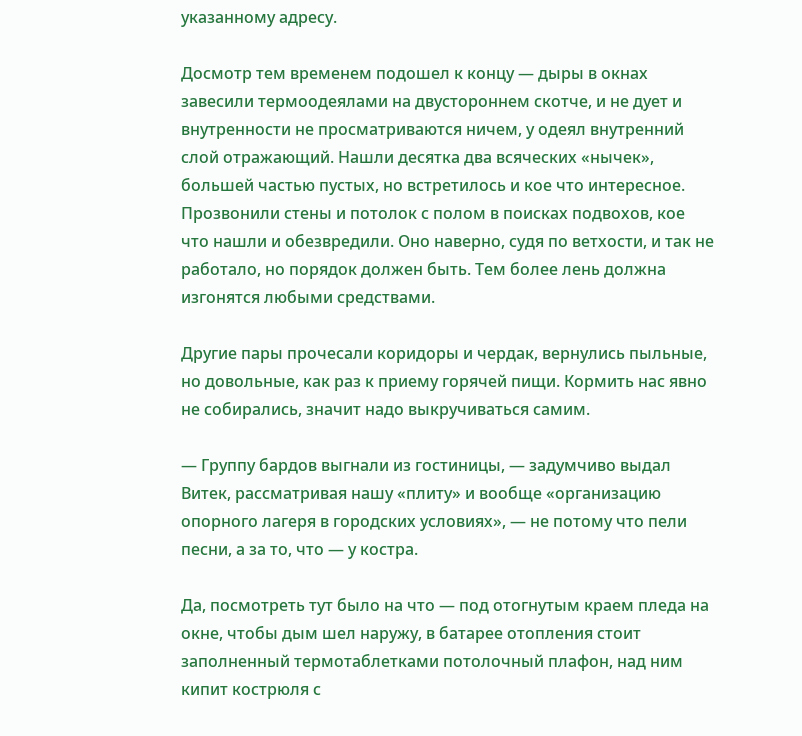указанному адресу.

Досмотр тем временем подошел к концу — дыры в окнах завесили термоодеялами на двустороннем скотче, и не дует и внутренности не просматриваются ничем, у одеял внутренний слой отражающий. Нашли десятка два всяческих «нычек», большей частью пустых, но встретилось и кое что интересное. Прозвонили стены и потолок с полом в поисках подвохов, кое что нашли и обезвредили. Оно наверно, судя по ветхости, и так не работало, но порядок должен быть. Тем более лень должна изгонятся любыми средствами.

Другие пары прочесали коридоры и чердак, вернулись пыльные, но довольные, как раз к приему горячей пищи. Кормить нас явно не собирались, значит надо выкручиваться самим.

— Группу бардов выгнали из гостиницы, — задумчиво выдал Витек, рассматривая нашу «плиту» и вообще «организацию опорного лагеря в городских условиях», — не потому что пели песни, а за то, что — у костра.

Да, посмотреть тут было на что — под отогнутым краем пледа на окне, чтобы дым шел наружу, в батарее отопления стоит заполненный термотаблетками потолочный плафон, над ним кипит кострюля с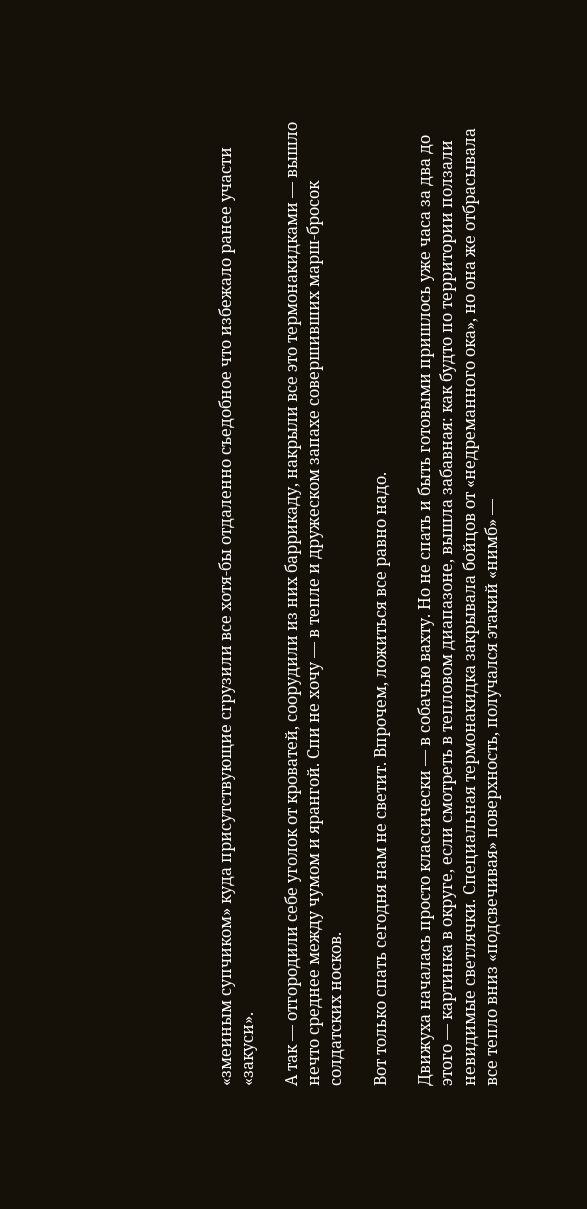«змеиным супчиком» куда присутствующие сгрузили все хотя-бы отдаленно съедобное что избежало ранее участи «закуси».

А так — отгородили себе уголок от кроватей, соорудили из них баррикаду, накрыли все это термонакидками — вышло нечто среднее между чумом и ярангой. Спи не хочу — в тепле и дружеском запахе совершивших марш-бросок солдатских носков.

Вот только спать сегодня нам не светит. Впрочем, ложиться все равно надо.

Движуха началась просто классически — в собачью вахту. Но не спать и быть готовыми пришлось уже часа за два до этого — картинка в округе, если смотреть в тепловом диапазоне, вышла забавная: как будто по территории ползали невидимые светлячки. Специальная термонакидка закрывала бойцов от «недреманного ока», но она же отбрасывала все тепло вниз «подсвечивая» поверхность, получался этакий «нимб» —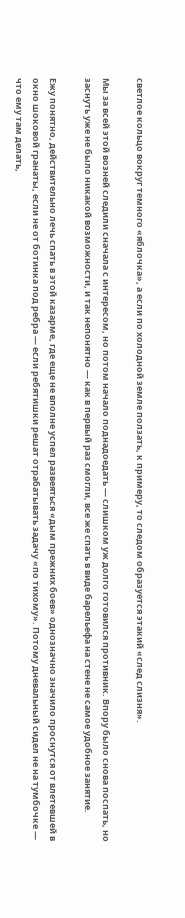светлое кольцо вокруг темного «яблочка», а если по холодной земле ползать, к примеру, то следом образуется этакий «след слизня».

Мы за всей этой возней следили сначала с интересом, но потом начало поднадоедать — слишком уж долго готовился противник. Впору было снова поспать, но заснуть уже не было никакой возможности, и так непонятно — как в первый раз смогли, все же спать в виде барельефа на стене не самое удобное занятие.

Ежу понятно, действительно лечь спать в этой казарме, где еще не вполне успел развеяться «дым прежних боев» однозначно значило проснутся от влетевшей в окно шоковой гранаты, если не от ботинка под ребра — если ребятишки решат отрабатывать задачу «по тихому». Потому дневальный сидел не на тумбочке — что ему там делать,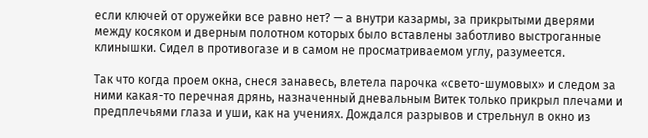если ключей от оружейки все равно нет? — а внутри казармы, за прикрытыми дверями между косяком и дверным полотном которых было вставлены заботливо выстроганные клинышки. Сидел в противогазе и в самом не просматриваемом углу, разумеется.

Так что когда проем окна, снеся занавесь, влетела парочка «свето-шумовых» и следом за ними какая-то перечная дрянь, назначенный дневальным Витек только прикрыл плечами и предплечьями глаза и уши, как на учениях. Дождался разрывов и стрельнул в окно из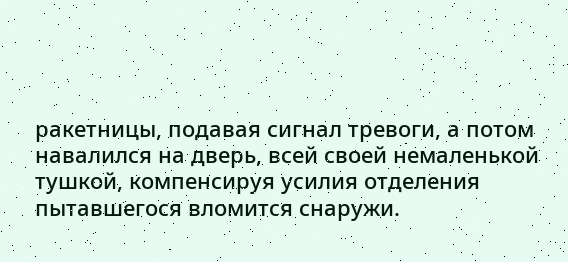ракетницы, подавая сигнал тревоги, а потом навалился на дверь, всей своей немаленькой тушкой, компенсируя усилия отделения пытавшегося вломится снаружи.